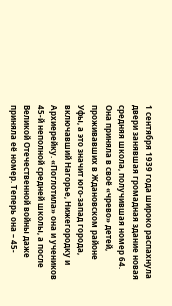1 сентября 1939 года широко распахнула двери занявшая громадная здание новая средняя школа, получившая номер 64. Она приняла в своё «чрево» детей, проживавших в Ждановском районе Уфы, а это значит юго-запад города, включавший Нагорье, Нижегородку и Архиерейку. «Поглотила» она и учеников 45-й неполной средней школы, а после Великой Отечественной войны даже приняла её номер. Теперь она – 45-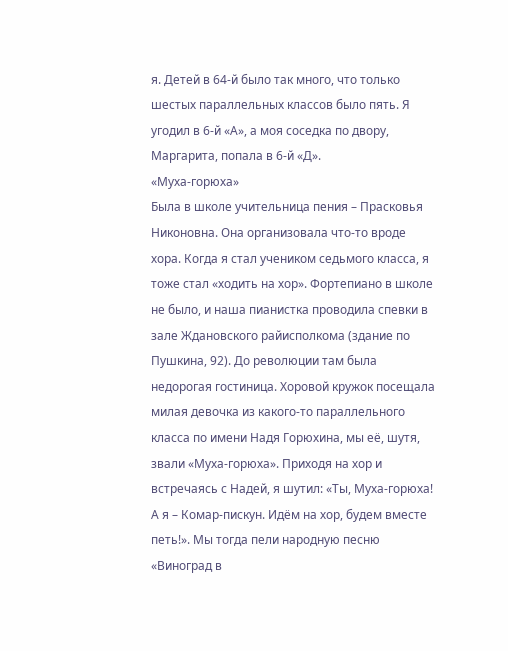я. Детей в 64-й было так много, что только шестых параллельных классов было пять. Я угодил в 6-й «А», а моя соседка по двору, Маргарита, попала в 6-й «Д».
«Муха-горюха»
Была в школе учительница пения – Прасковья Никоновна. Она организовала что-то вроде хора. Когда я стал учеником седьмого класса, я тоже стал «ходить на хор». Фортепиано в школе не было, и наша пианистка проводила спевки в зале Ждановского райисполкома (здание по Пушкина, 92). До революции там была недорогая гостиница. Хоровой кружок посещала милая девочка из какого-то параллельного класса по имени Надя Горюхина, мы её, шутя, звали «Муха-горюха». Приходя на хор и встречаясь с Надей, я шутил: «Ты, Муха-горюха! А я – Комар-пискун. Идём на хор, будем вместе петь!». Мы тогда пели народную песню «Виноград в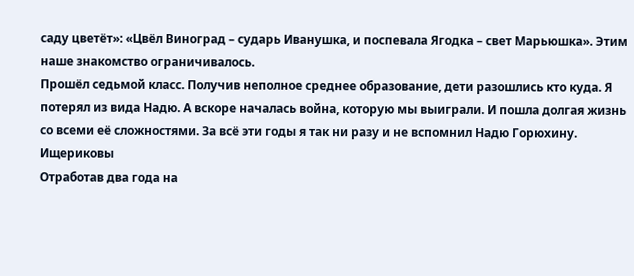саду цветёт»: «Цвёл Виноград – сударь Иванушка, и поспевала Ягодка – свет Марьюшка». Этим наше знакомство ограничивалось.
Прошёл седьмой класс. Получив неполное среднее образование, дети разошлись кто куда. Я потерял из вида Надю. А вскоре началась война, которую мы выиграли. И пошла долгая жизнь со всеми её сложностями. За всё эти годы я так ни разу и не вспомнил Надю Горюхину.
Ищериковы
Отработав два года на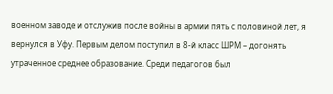военном заводе и отслужив после войны в армии пять с половиной лет, я вернулся в Уфу. Первым делом поступил в 8-й класс ШРМ – догонять утраченное среднее образование. Среди педагогов был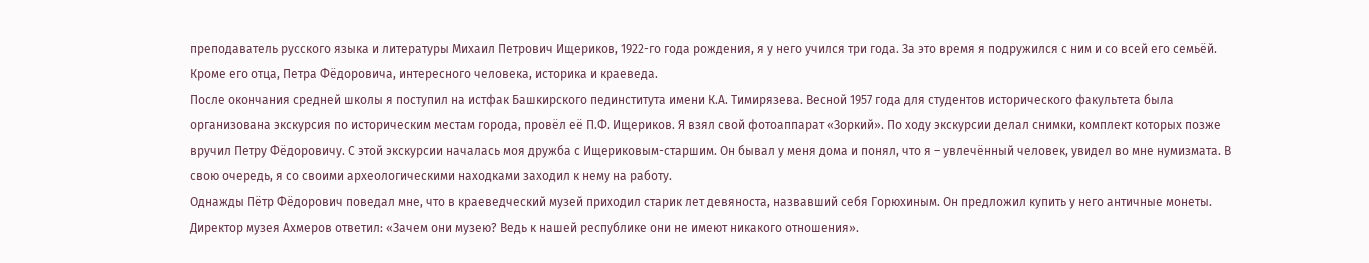преподаватель русского языка и литературы Михаил Петрович Ищериков, 1922-го года рождения, я у него учился три года. За это время я подружился с ним и со всей его семьёй. Кроме его отца, Петра Фёдоровича, интересного человека, историка и краеведа.
После окончания средней школы я поступил на истфак Башкирского пединститута имени К.А. Тимирязева. Весной 1957 года для студентов исторического факультета была организована экскурсия по историческим местам города, провёл её П.Ф. Ищериков. Я взял свой фотоаппарат «Зоркий». По ходу экскурсии делал снимки, комплект которых позже вручил Петру Фёдоровичу. С этой экскурсии началась моя дружба с Ищериковым-старшим. Он бывал у меня дома и понял, что я – увлечённый человек, увидел во мне нумизмата. В свою очередь, я со своими археологическими находками заходил к нему на работу.
Однажды Пётр Фёдорович поведал мне, что в краеведческий музей приходил старик лет девяноста, назвавший себя Горюхиным. Он предложил купить у него античные монеты. Директор музея Ахмеров ответил: «Зачем они музею? Ведь к нашей республике они не имеют никакого отношения».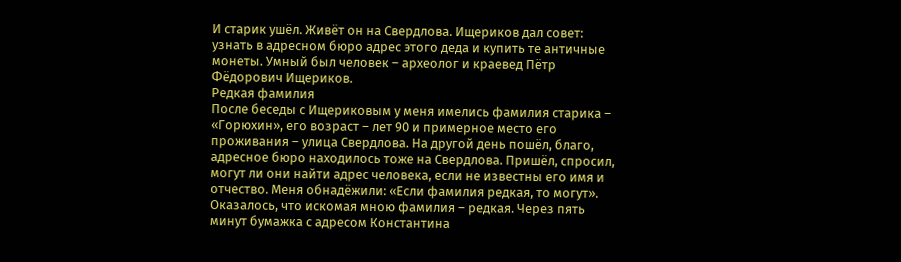И старик ушёл. Живёт он на Свердлова. Ищериков дал совет: узнать в адресном бюро адрес этого деда и купить те античные монеты. Умный был человек – археолог и краевед Пётр Фёдорович Ищериков.
Редкая фамилия
После беседы с Ищериковым у меня имелись фамилия старика – «Горюхин», его возраст – лет 90 и примерное место его проживания – улица Свердлова. На другой день пошёл, благо, адресное бюро находилось тоже на Свердлова. Пришёл, спросил, могут ли они найти адрес человека, если не известны его имя и отчество. Меня обнадёжили: «Если фамилия редкая, то могут». Оказалось, что искомая мною фамилия – редкая. Через пять минут бумажка с адресом Константина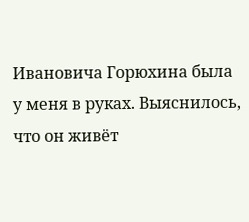Ивановича Горюхина была у меня в руках. Выяснилось, что он живёт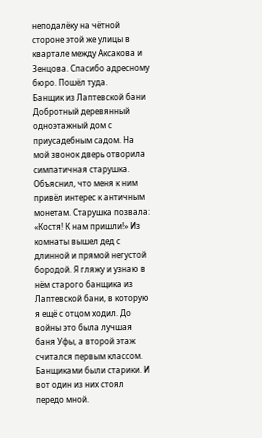неподалёку на чётной стороне этой же улицы в квартале между Аксакова и Зенцова. Спасибо адресному бюро. Пошёл туда.
Банщик из Лаптевской бани
Добротный деревянный одноэтажный дом с приусадебным садом. На мой звонок дверь отворила симпатичная старушка. Объяснил, что меня к ним привёл интерес к античным монетам. Старушка позвала: «Костя! К нам пришли!» Из комнаты вышел дед с длинной и прямой негустой бородой. Я гляжу и узнаю в нём старого банщика из Лаптевской бани, в которую я ещё с отцом ходил. До войны это была лучшая баня Уфы, а второй этаж считался первым классом. Банщиками были старики. И вот один из них стоял передо мной.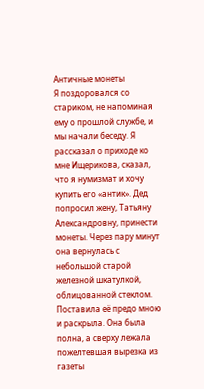Античные монеты
Я поздоровался со стариком, не напоминая ему о прошлой службе, и мы начали беседу. Я рассказал о приходе ко мне Ищерикова, сказал, что я нумизмат и хочу купить его «антик». Дед попросил жену, Татьяну Александровну, принести монеты. Через пару минут она вернулась с небольшой старой железной шкатулкой, облицованной стеклом. Поставила её предо мною и раскрыла. Она была полна, а сверху лежала пожелтевшая вырезка из газеты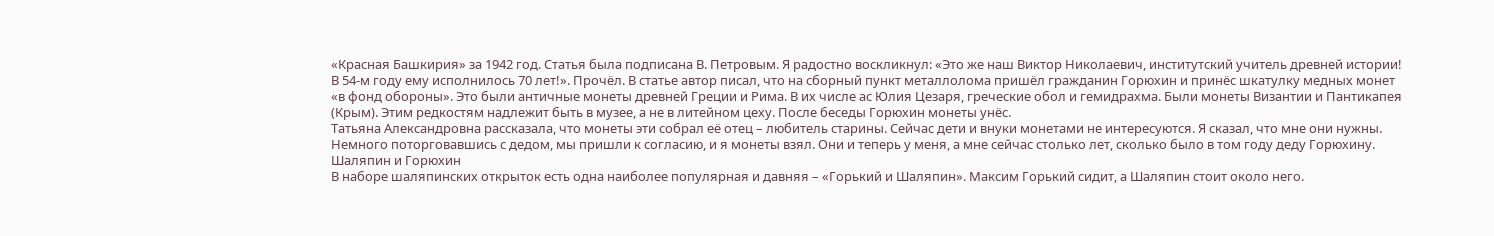«Красная Башкирия» за 1942 год. Статья была подписана В. Петровым. Я радостно воскликнул: «Это же наш Виктор Николаевич, институтский учитель древней истории! В 54-м году ему исполнилось 70 лет!». Прочёл. В статье автор писал, что на сборный пункт металлолома пришёл гражданин Горюхин и принёс шкатулку медных монет «в фонд обороны». Это были античные монеты древней Греции и Рима. В их числе ас Юлия Цезаря, греческие обол и гемидрахма. Были монеты Византии и Пантикапея (Крым). Этим редкостям надлежит быть в музее, а не в литейном цеху. После беседы Горюхин монеты унёс.
Татьяна Александровна рассказала, что монеты эти собрал её отец – любитель старины. Сейчас дети и внуки монетами не интересуются. Я сказал, что мне они нужны. Немного поторговавшись с дедом, мы пришли к согласию, и я монеты взял. Они и теперь у меня, а мне сейчас столько лет, сколько было в том году деду Горюхину.
Шаляпин и Горюхин
В наборе шаляпинских открыток есть одна наиболее популярная и давняя – «Горький и Шаляпин». Максим Горький сидит, а Шаляпин стоит около него.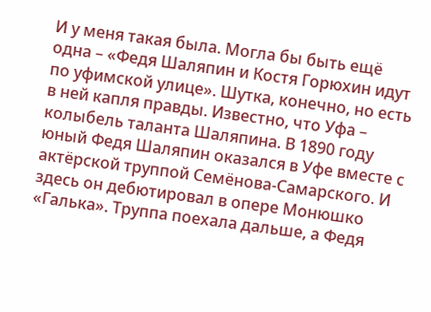И у меня такая была. Могла бы быть ещё одна – «Федя Шаляпин и Костя Горюхин идут по уфимской улице». Шутка, конечно, но есть в ней капля правды. Известно, что Уфа – колыбель таланта Шаляпина. В 1890 году юный Федя Шаляпин оказался в Уфе вместе с актёрской труппой Семёнова-Самарского. И здесь он дебютировал в опере Монюшко «Галька». Труппа поехала дальше, а Федя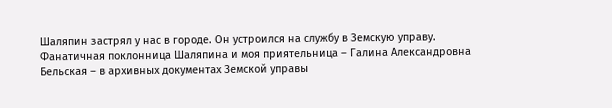Шаляпин застрял у нас в городе. Он устроился на службу в Земскую управу.
Фанатичная поклонница Шаляпина и моя приятельница – Галина Александровна Бельская – в архивных документах Земской управы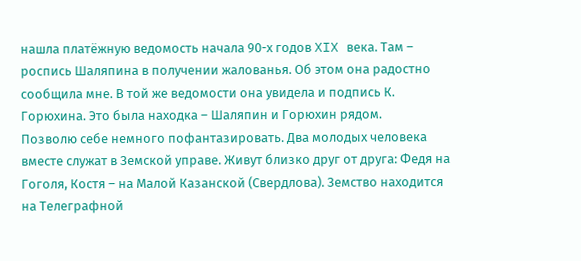нашла платёжную ведомость начала 90-х годов XIX века. Там – роспись Шаляпина в получении жалованья. Об этом она радостно сообщила мне. В той же ведомости она увидела и подпись К. Горюхина. Это была находка – Шаляпин и Горюхин рядом.
Позволю себе немного пофантазировать. Два молодых человека вместе служат в Земской управе. Живут близко друг от друга: Федя на Гоголя, Костя – на Малой Казанской (Свердлова). Земство находится на Телеграфной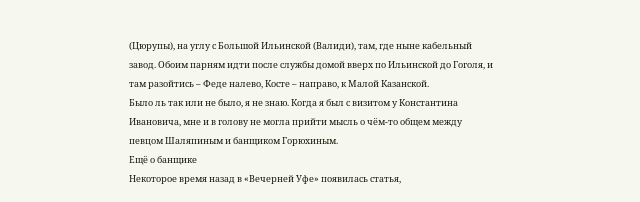(Цюрупы), на углу с Большой Ильинской (Валиди), там, где ныне кабельный завод. Обоим парням идти после службы домой вверх по Ильинской до Гоголя, и там разойтись – Феде налево, Косте – направо, к Малой Казанской.
Было ль так или не было, я не знаю. Когда я был с визитом у Константина Ивановича, мне и в голову не могла прийти мысль о чём-то общем между певцом Шаляпиным и банщиком Горюхиным.
Ещё о банщике
Некоторое время назад в «Вечерней Уфе» появилась статья,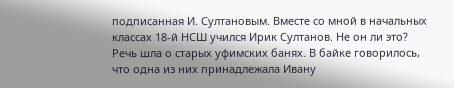подписанная И. Султановым. Вместе со мной в начальных классах 18-й НСШ учился Ирик Султанов. Не он ли это? Речь шла о старых уфимских банях. В байке говорилось, что одна из них принадлежала Ивану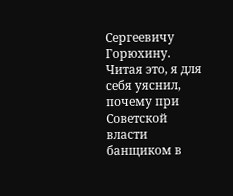Сергеевичу Горюхину. Читая это, я для себя уяснил, почему при Советской власти банщиком в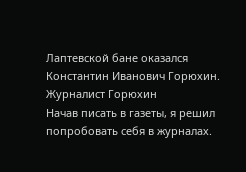Лаптевской бане оказался Константин Иванович Горюхин.
Журналист Горюхин
Начав писать в газеты, я решил попробовать себя в журналах.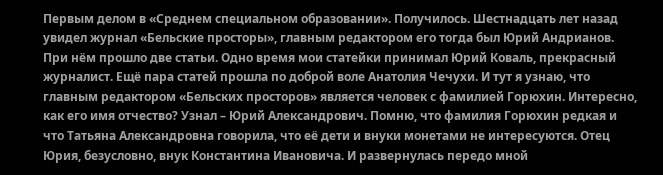Первым делом в «Среднем специальном образовании». Получилось. Шестнадцать лет назад увидел журнал «Бельские просторы», главным редактором его тогда был Юрий Андрианов. При нём прошло две статьи. Одно время мои статейки принимал Юрий Коваль, прекрасный журналист. Ещё пара статей прошла по доброй воле Анатолия Чечухи. И тут я узнаю, что главным редактором «Бельских просторов» является человек с фамилией Горюхин. Интересно, как его имя отчество? Узнал – Юрий Александрович. Помню, что фамилия Горюхин редкая и что Татьяна Александровна говорила, что её дети и внуки монетами не интересуются. Отец Юрия, безусловно, внук Константина Ивановича. И развернулась передо мной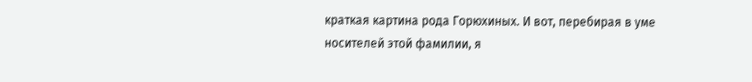краткая картина рода Горюхиных. И вот, перебирая в уме носителей этой фамилии, я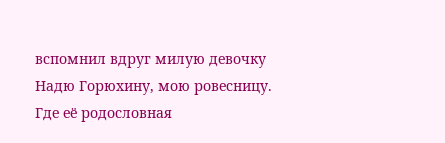вспомнил вдруг милую девочку Надю Горюхину, мою ровесницу. Где её родословная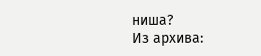ниша?
Из архива: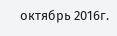октябрь 2016г.